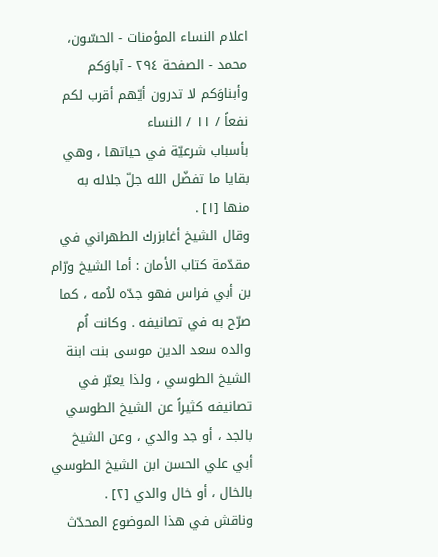اعلام النساء المؤمنات - الحسّون، محمد - الصفحة ٢٩٤ - آباوَكم وأبناوَكم لا تدرون أيّهم أقرب لكم نفعاً / ١١ / النساء
بأسباب شرعيّة في حياتها ، وهي بقايا ما تفضّل الله جلّ جلاله به منها [١] .
وقال الشيخ أغابزرك الطهراني في مقدّمة كتاب الأمان : أما الشيخ ورّام بن أبي فراس فهو جدّه لاُمه ، كما صرّح به في تصانيفه . وكانت اُم والده سعد الدين موسى بنت ابنة الشيخ الطوسي ، ولذا يعبّر في تصانيفه كثيراً عن الشيخ الطوسي بالجد ، أو جد والدي ، وعن الشيخ أبي علي الحسن ابن الشيخ الطوسي بالخال ، أو خال والدي [٢] .
وناقش في هذا الموضوع المحدّث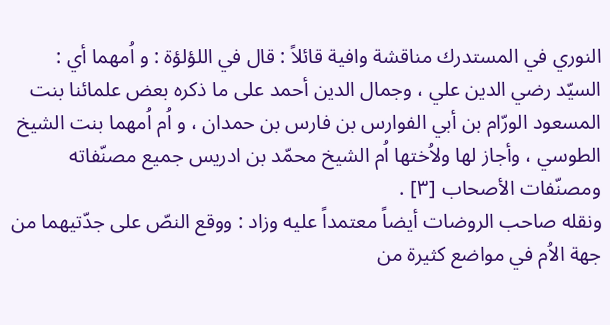النوري في المستدرك مناقشة وافية قائلاً : قال في اللؤلؤة : و اُمهما أي : السيّد رضي الدين علي ، وجمال الدين أحمد على ما ذكره بعض علمائنا بنت المسعود الورّام بن أبي الفوارس بن فارس بن حمدان ، و اُم اُمهما بنت الشيخ الطوسي ، وأجاز لها ولاُختها اُم الشيخ محمّد بن ادريس جميع مصنّفاته ومصنّفات الأصحاب [٣] .
ونقله صاحب الروضات أيضاً معتمداً عليه وزاد : ووقع النصّ على جدّتيهما من جهة الاُم في مواضع كثيرة من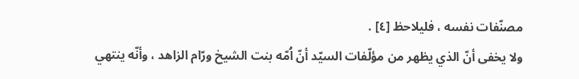مصنّفات نفسه ، فليلاحظ [٤] .
ولا يخفى أنّ الذي يظهر من مؤلّفات السيّد أنّ اُمّه بنت الشيخ ورّام الزاهد ، وأنّه ينتهي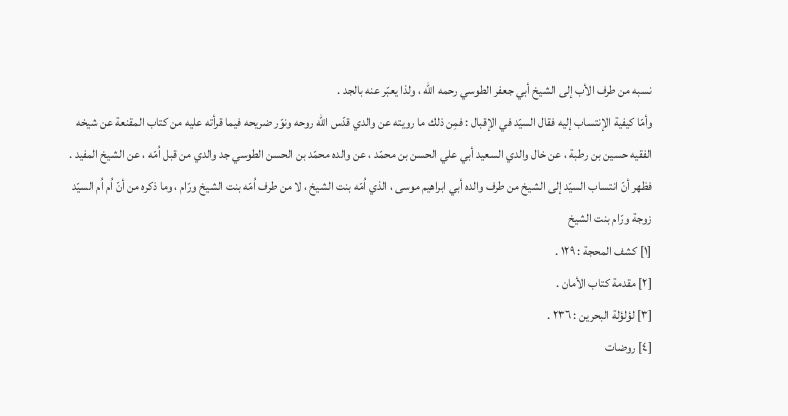نسبه من طرف الأب إلى الشيخ أبي جعفر الطوسي رحمه الله ، ولذا يعبّر عنه بالجد .
وأمّا كيفية الإنتساب إليه فقال السيّد في الإقبال : فمِن ذلك ما رويته عن والدي قدّس الله روحه ونوّر ضريحه فيما قرأته عليه من كتاب المقنعة عن شيخه الفقيه حسين بن رطبة ، عن خال والدي السعيد أبي علي الحسن بن محمّد ، عن والده محمّد بن الحسن الطوسي جد والدي من قبل اُمّه ، عن الشيخ المفيد .
فظهر أنّ انتساب السيّد إلى الشيخ من طرف والده أبي ابراهيم موسى ، الذي اُمّه بنت الشيخ ، لا من طرف اُمّه بنت الشيخ ورّام ، وما ذكره من أنّ اُم اُم السيّد زوجة ورّام بنت الشيخ
[١] كشف المحجة : ١٢٩ .
[٢] مقدمة كتاب الأمان .
[٣] لؤلؤلة البحرين : ٢٣٦ .
[٤] روضات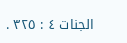الجنات ٤ : ٣٢٥ .